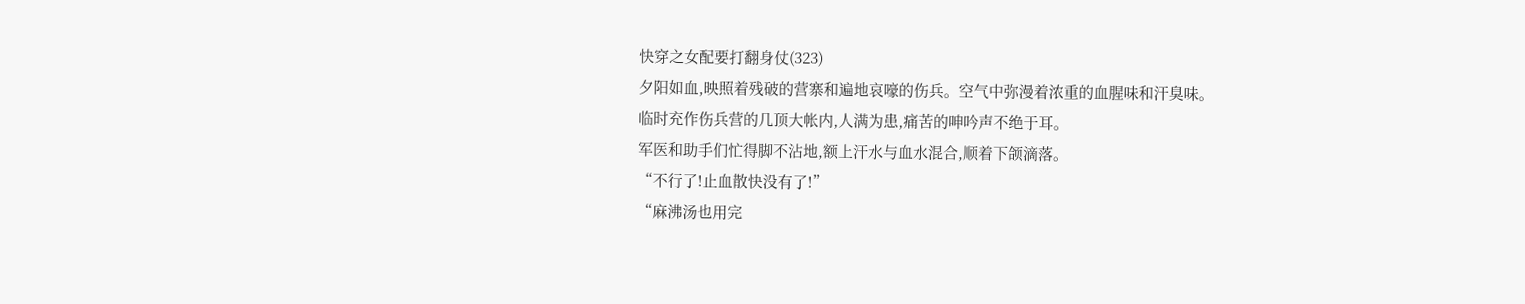快穿之女配要打翻身仗(323)
夕阳如血,映照着残破的营寨和遍地哀嚎的伤兵。空气中弥漫着浓重的血腥味和汗臭味。
临时充作伤兵营的几顶大帐内,人满为患,痛苦的呻吟声不绝于耳。
军医和助手们忙得脚不沾地,额上汗水与血水混合,顺着下颌滴落。
“不行了!止血散快没有了!”
“麻沸汤也用完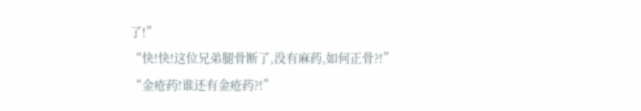了!”
“快!快!这位兄弟腿骨断了,没有麻药,如何正骨?!”
“金疮药!谁还有金疮药?!”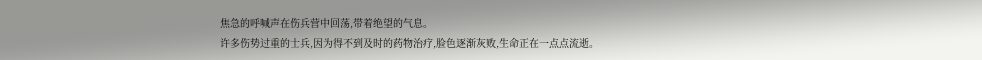焦急的呼喊声在伤兵营中回荡,带着绝望的气息。
许多伤势过重的士兵,因为得不到及时的药物治疗,脸色逐渐灰败,生命正在一点点流逝。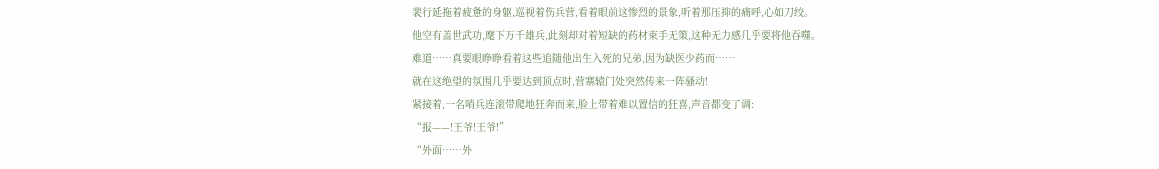裴行延拖着疲惫的身躯,巡视着伤兵营,看着眼前这惨烈的景象,听着那压抑的痛呼,心如刀绞。
他空有盖世武功,麾下万千雄兵,此刻却对着短缺的药材束手无策,这种无力感几乎要将他吞噬。
难道……真要眼睁睁看着这些追随他出生入死的兄弟,因为缺医少药而……
就在这绝望的氛围几乎要达到顶点时,营寨辕门处突然传来一阵骚动!
紧接着,一名哨兵连滚带爬地狂奔而来,脸上带着难以置信的狂喜,声音都变了调:
“报——!王爷!王爷!”
“外面……外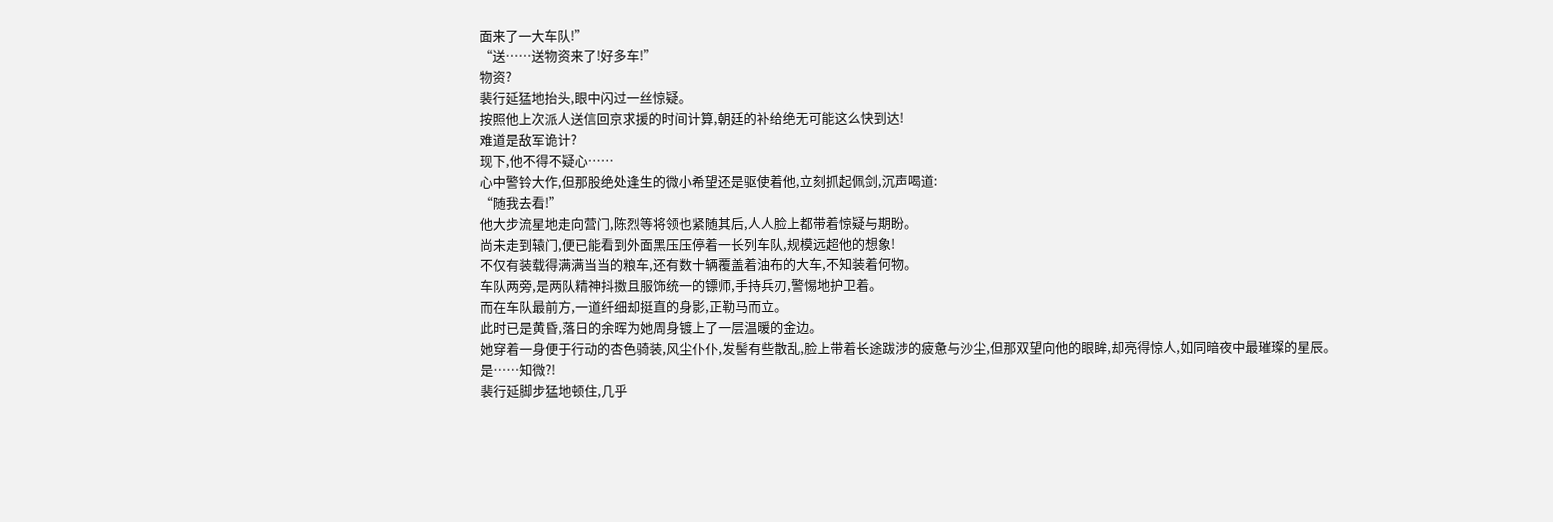面来了一大车队!”
“送……送物资来了!好多车!”
物资?
裴行延猛地抬头,眼中闪过一丝惊疑。
按照他上次派人送信回京求援的时间计算,朝廷的补给绝无可能这么快到达!
难道是敌军诡计?
现下,他不得不疑心……
心中警铃大作,但那股绝处逢生的微小希望还是驱使着他,立刻抓起佩剑,沉声喝道:
“随我去看!”
他大步流星地走向营门,陈烈等将领也紧随其后,人人脸上都带着惊疑与期盼。
尚未走到辕门,便已能看到外面黑压压停着一长列车队,规模远超他的想象!
不仅有装载得满满当当的粮车,还有数十辆覆盖着油布的大车,不知装着何物。
车队两旁,是两队精神抖擞且服饰统一的镖师,手持兵刃,警惕地护卫着。
而在车队最前方,一道纤细却挺直的身影,正勒马而立。
此时已是黄昏,落日的余晖为她周身镀上了一层温暖的金边。
她穿着一身便于行动的杏色骑装,风尘仆仆,发髻有些散乱,脸上带着长途跋涉的疲惫与沙尘,但那双望向他的眼眸,却亮得惊人,如同暗夜中最璀璨的星辰。
是……知微?!
裴行延脚步猛地顿住,几乎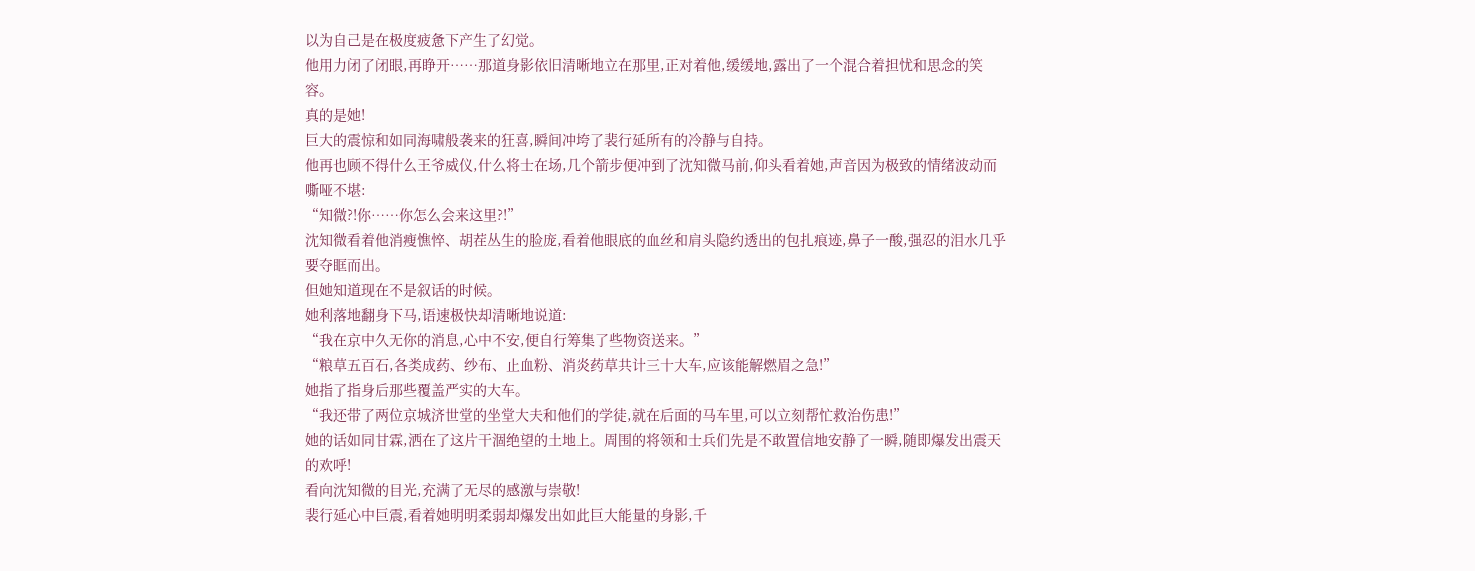以为自己是在极度疲惫下产生了幻觉。
他用力闭了闭眼,再睁开……那道身影依旧清晰地立在那里,正对着他,缓缓地,露出了一个混合着担忧和思念的笑容。
真的是她!
巨大的震惊和如同海啸般袭来的狂喜,瞬间冲垮了裴行延所有的冷静与自持。
他再也顾不得什么王爷威仪,什么将士在场,几个箭步便冲到了沈知微马前,仰头看着她,声音因为极致的情绪波动而嘶哑不堪:
“知微?!你……你怎么会来这里?!”
沈知微看着他消瘦憔悴、胡茬丛生的脸庞,看着他眼底的血丝和肩头隐约透出的包扎痕迹,鼻子一酸,强忍的泪水几乎要夺眶而出。
但她知道现在不是叙话的时候。
她利落地翻身下马,语速极快却清晰地说道:
“我在京中久无你的消息,心中不安,便自行筹集了些物资送来。”
“粮草五百石,各类成药、纱布、止血粉、消炎药草共计三十大车,应该能解燃眉之急!”
她指了指身后那些覆盖严实的大车。
“我还带了两位京城济世堂的坐堂大夫和他们的学徒,就在后面的马车里,可以立刻帮忙救治伤患!”
她的话如同甘霖,洒在了这片干涸绝望的土地上。周围的将领和士兵们先是不敢置信地安静了一瞬,随即爆发出震天的欢呼!
看向沈知微的目光,充满了无尽的感激与崇敬!
裴行延心中巨震,看着她明明柔弱却爆发出如此巨大能量的身影,千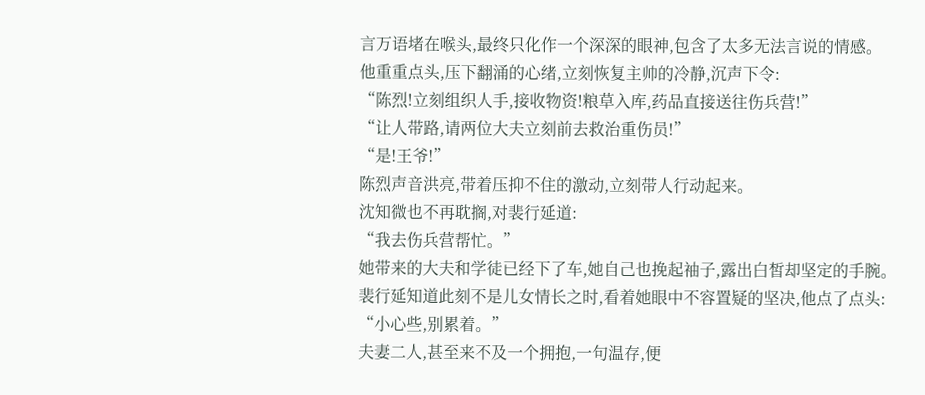言万语堵在喉头,最终只化作一个深深的眼神,包含了太多无法言说的情感。
他重重点头,压下翻涌的心绪,立刻恢复主帅的冷静,沉声下令:
“陈烈!立刻组织人手,接收物资!粮草入库,药品直接送往伤兵营!”
“让人带路,请两位大夫立刻前去救治重伤员!”
“是!王爷!”
陈烈声音洪亮,带着压抑不住的激动,立刻带人行动起来。
沈知微也不再耽搁,对裴行延道:
“我去伤兵营帮忙。”
她带来的大夫和学徒已经下了车,她自己也挽起袖子,露出白皙却坚定的手腕。
裴行延知道此刻不是儿女情长之时,看着她眼中不容置疑的坚决,他点了点头:
“小心些,别累着。”
夫妻二人,甚至来不及一个拥抱,一句温存,便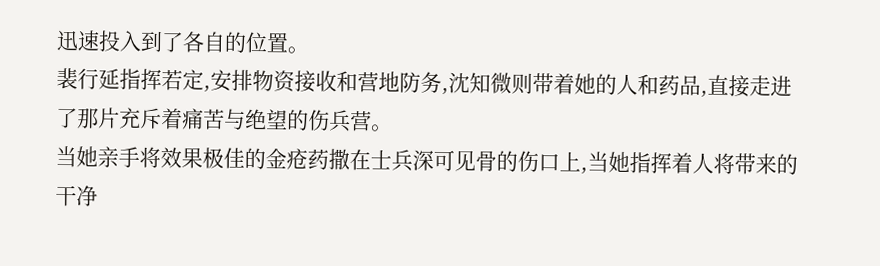迅速投入到了各自的位置。
裴行延指挥若定,安排物资接收和营地防务,沈知微则带着她的人和药品,直接走进了那片充斥着痛苦与绝望的伤兵营。
当她亲手将效果极佳的金疮药撒在士兵深可见骨的伤口上,当她指挥着人将带来的干净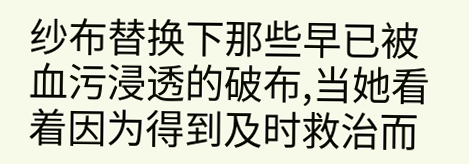纱布替换下那些早已被血污浸透的破布,当她看着因为得到及时救治而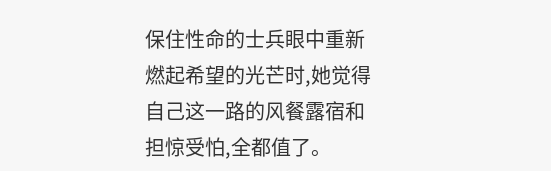保住性命的士兵眼中重新燃起希望的光芒时,她觉得自己这一路的风餐露宿和担惊受怕,全都值了。